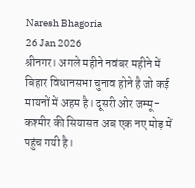Naresh Bhagoria
26 Jan 2026
श्रीनगर। अगले महीने नवंबर महीने में बिहार विधानसभा चुनाव होने है जो कई मायनों में अहम है। दूसरी ओर जम्मू-कश्मीर की सियासत अब एक नए मोड़ में पहुंच गयी है।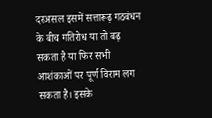दरअसल इसमें सत्तारूढ़ गठबंधन के बीच गतिरोध या तो बढ़ सकता है या फिर सभी आशंकाओं पर पूर्ण विराम लग सकता है। इसके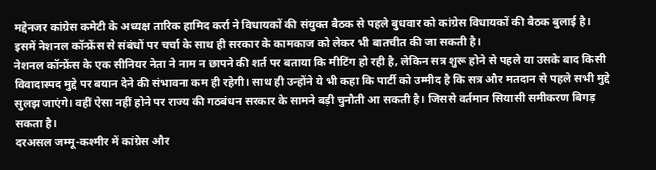मद्देनजर कांग्रेस कमेटी के अध्यक्ष तारिक हामिद कर्रा ने विधायकों की संयुक्त बैठक से पहले बुधवार को कांग्रेस विधायकों की बैठक बुलाई है। इसमें नेशनल कॉन्फ्रेंस से संबंधों पर चर्चा के साथ ही सरकार के कामकाज को लेकर भी बातचीत की जा सकती है।
नेशनल कॉन्फ्रेंस के एक सीनियर नेता ने नाम न छापने की शर्त पर बताया कि मीटिंग हो रही है, लेकिन सत्र शुरू होने से पहले या उसके बाद किसी विवादास्पद मुद्दे पर बयान देने की संभावना कम ही रहेगी। साथ ही उन्होंने ये भी कहा कि पार्टी को उम्मीद है कि सत्र और मतदान से पहले सभी मुद्दे सुलझ जाएंगे। वहीं ऐसा नहीं होने पर राज्य की गठबंधन सरकार के सामने बड़ी चुनौती आ सकती है। जिससे वर्तमान सियासी समीकरण बिगड़ सकता है।
दरअसल जम्मू-कश्मीर में कांग्रेस और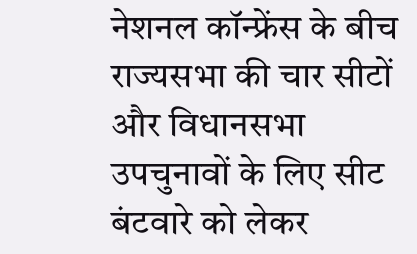नेशनल कॉन्फ्रेंस के बीच राज्यसभा की चार सीटों और विधानसभा उपचुनावों के लिए सीट बंटवारे को लेकर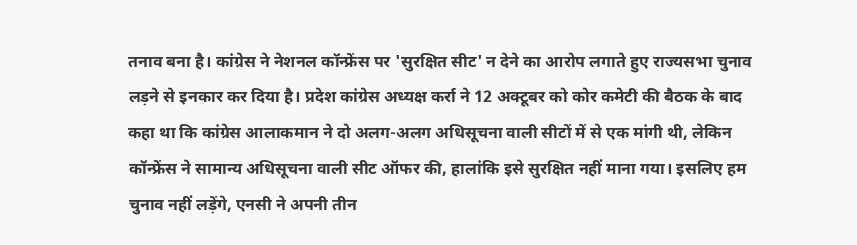तनाव बना है। कांग्रेस ने नेशनल कॉन्फ्रेंस पर 'सुरक्षित सीट' न देने का आरोप लगाते हुए राज्यसभा चुनाव लड़ने से इनकार कर दिया है। प्रदेश कांग्रेस अध्यक्ष कर्रा ने 12 अक्टूबर को कोर कमेटी की बैठक के बाद कहा था कि कांग्रेस आलाकमान ने दो अलग-अलग अधिसूचना वाली सीटों में से एक मांगी थी, लेकिन कॉन्फ्रेंस ने सामान्य अधिसूचना वाली सीट ऑफर की, हालांकि इसे सुरक्षित नहीं माना गया। इसलिए हम चुनाव नहीं लड़ेंगे, एनसी ने अपनी तीन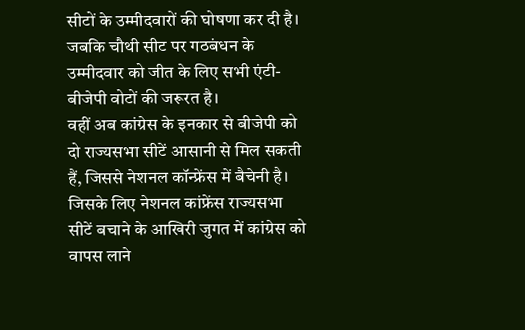सीटों के उम्मीदवारों की घोषणा कर दी है। जबकि चौथी सीट पर गठबंधन के उम्मीदवार को जीत के लिए सभी एंटी-बीजेपी वोटों की जरूरत है।
वहीं अब कांग्रेस के इनकार से बीजेपी को दो राज्यसभा सीटें आसानी से मिल सकती हैं, जिससे नेशनल कॉन्फ्रेंस में बैचेनी है। जिसके लिए नेशनल कांफ्रेंस राज्यसभा सीटें बचाने के आखिरी जुगत में कांग्रेस को वापस लाने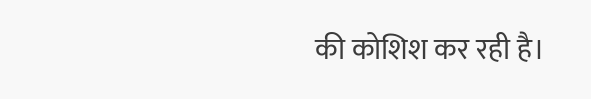की कोशिश कर रही है।